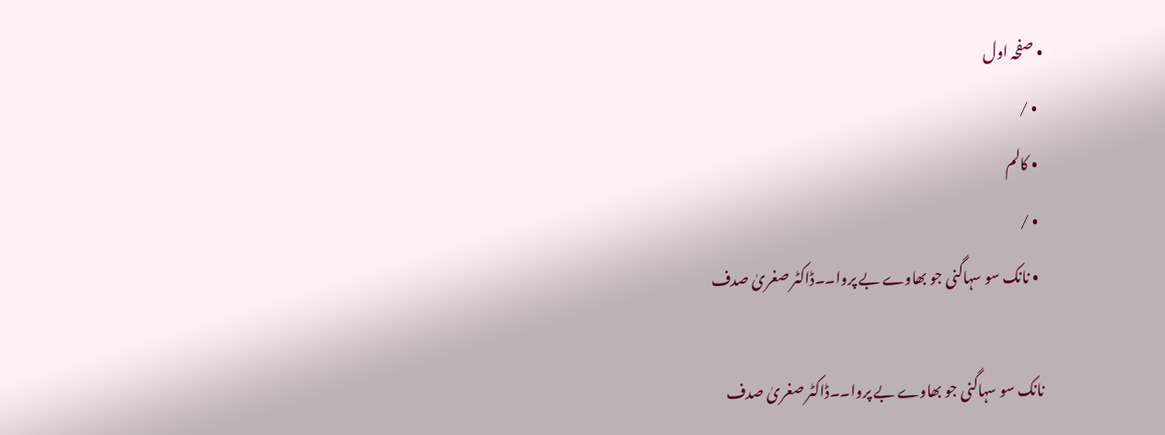• صفحہ اول
  • /
  • کالم
  • /
  • نانک سو سہاگنی جو بھاوے بے پروا۔۔ڈاکٹر صغریٰ صدف

نانک سو سہاگنی جو بھاوے بے پروا۔۔ڈاکٹر صغریٰ صدف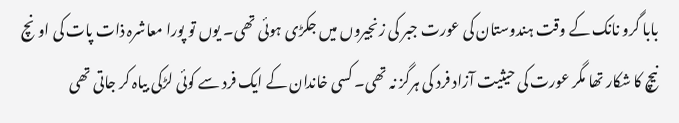بابا گرو نانک کے وقت ہندوستان کی عورت جبر کی زنجیروں میں جکڑی ہوئی تھی۔ یوں تو پورا معاشرہ ذات پات کی اونچ نیچ کا شکار تھا مگر عورت کی حیثیت آزاد فرد کی ہرگز نہ تھی۔ کسی خاندان کے ایک فرد سے کوئی لڑکی بیاہ کر جاتی تھی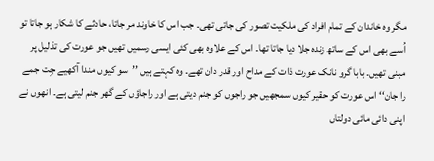مگر وہ خاندان کے تمام افراد کی ملکیت تصور کی جاتی تھی۔ جب اس کا خاوند مر جاتا، حادثے کا شکار ہو جاتا تو اُسے بھی اس کے ساتھ زندہ جلا دیا جاتا تھا۔ اس کے علاوہ بھی کئی ایسی رسمیں تھیں جو عورت کی تذلیل پر مبنی تھیں۔ بابا گرو نانک عورت ذات کے مداح اور قدر دان تھے۔ وہ کہتے ہیں ’’سو کیوں مندا آکھیے جِت جمے را جان‘‘ اس عورت کو حقیر کیوں سمجھیں جو راجوں کو جنم دیتی ہے اور راجاؤں کے گھر جنم لیتی ہے۔ انھوں نے اپنی دائی مائی دولتاں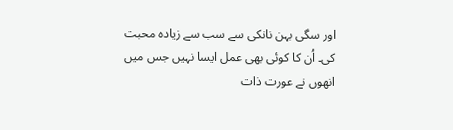اور سگی بہن نانکی سے سب سے زیادہ محبت کی۔ اُن کا کوئی بھی عمل ایسا نہیں جس میں انھوں نے عورت ذات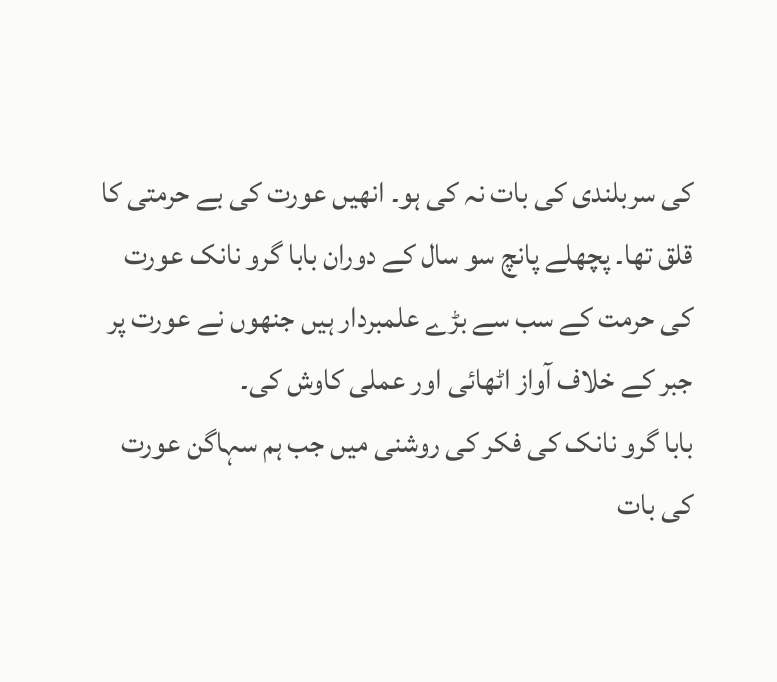کی سربلندی کی بات نہ کی ہو۔ انھیں عورت کی بے حرمتی کا قلق تھا۔ پچھلے پانچ سو سال کے دوران بابا گرو نانک عورت کی حرمت کے سب سے بڑے علمبردار ہیں جنھوں نے عورت پر جبر کے خلاف آواز اٹھائی اور عملی کاوش کی۔
بابا گرو نانک کی فکر کی روشنی میں جب ہم سہاگن عورت کی بات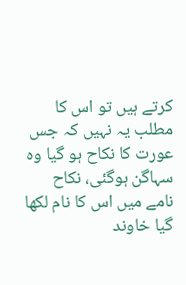کرتے ہیں تو اس کا مطلب یہ نہیں کہ جس عورت کا نکاح ہو گیا وہ سہاگن ہوگئی، نکاح نامے میں اس کا نام لکھا گیا خاوند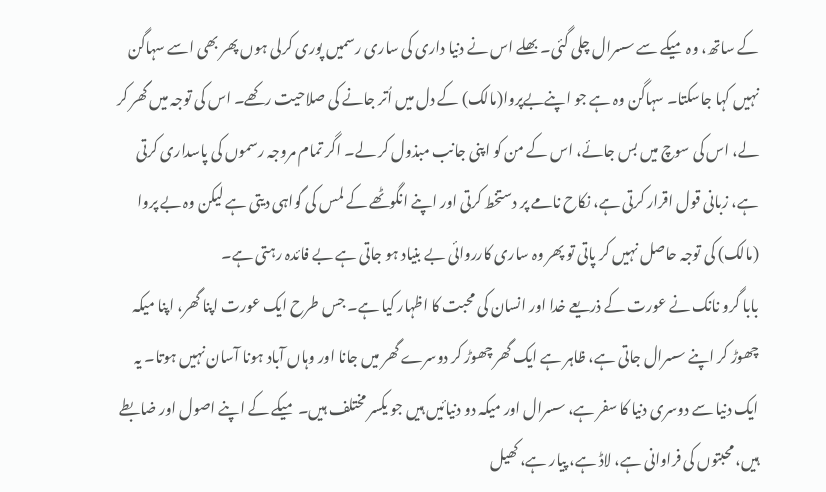کے ساتھ، وہ میکے سے سسرال چلی گئی۔ بھلے اس نے دنیا داری کی ساری رسمیں پوری کرلی ہوں پھر بھی اسے سہاگن نہیں کہا جاسکتا۔ سہاگن وہ ہے جو اپنےبےپروا(مالک) کے دل میں اُتر جانے کی صلاحیت رکھے۔ اس کی توجہ میں گھر کر لے، اس کی سوچ میں بس جائے، اس کے من کو اپنی جانب مبذول کر لے۔ اگر تمام مروجہ رسموں کی پاسداری کرتی ہے، زبانی قول اقرار کرتی ہے، نکاح نامے پر دستخط کرتی اور اپنے انگوٹھے کے لمس کی گواہی دیتی ہے لیکن وہ بے پروا (مالک) کی توجہ حاصل نہیں کر پاتی تو پھر وہ ساری کارروائی بے بنیاد ہو جاتی ہے بے فائدہ رہتی ہے۔
بابا گرو نانک نے عورت کے ذریعے خدا اور انسان کی محبت کا اظہار کیا ہے۔ جس طرح ایک عورت اپنا گھر، اپنا میکہ چھوڑ کر اپنے سسرال جاتی ہے، ظاہر ہے ایک گھر چھوڑ کر دوسرے گھر میں جانا اور وہاں آباد ہونا آسان نہیں ہوتا۔ یہ ایک دنیا سے دوسری دنیا کا سفر ہے، سسرال اور میکہ دو دنیائیں ہیں جو یکسر مختلف ہیں۔ میکے کے اپنے اصول اور ضابطے ہیں، محبتوں کی فراوانی ہے، لاڈ ہے، پیار ہے، کھیل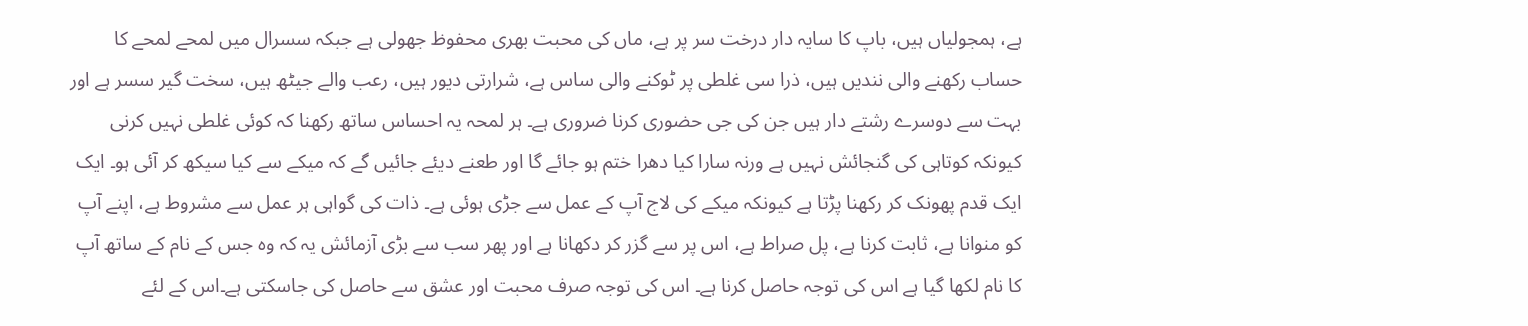ہے، ہمجولیاں ہیں، باپ کا سایہ دار درخت سر پر ہے، ماں کی محبت بھری محفوظ جھولی ہے جبکہ سسرال میں لمحے لمحے کا حساب رکھنے والی نندیں ہیں، ذرا سی غلطی پر ٹوکنے والی ساس ہے، شرارتی دیور ہیں، رعب والے جیٹھ ہیں، سخت گیر سسر ہے اور بہت سے دوسرے رشتے دار ہیں جن کی جی حضوری کرنا ضروری ہے۔ ہر لمحہ یہ احساس ساتھ رکھنا کہ کوئی غلطی نہیں کرنی کیونکہ کوتاہی کی گنجائش نہیں ہے ورنہ سارا کیا دھرا ختم ہو جائے گا اور طعنے دیئے جائیں گے کہ میکے سے کیا سیکھ کر آئی ہو۔ ایک ایک قدم پھونک کر رکھنا پڑتا ہے کیونکہ میکے کی لاج آپ کے عمل سے جڑی ہوئی ہے۔ ذات کی گواہی ہر عمل سے مشروط ہے، اپنے آپ کو منوانا ہے، ثابت کرنا ہے، پل صراط ہے، اس پر سے گزر کر دکھانا ہے اور پھر سب سے بڑی آزمائش یہ کہ وہ جس کے نام کے ساتھ آپ کا نام لکھا گیا ہے اس کی توجہ حاصل کرنا ہے۔ اس کی توجہ صرف محبت اور عشق سے حاصل کی جاسکتی ہے۔اس کے لئے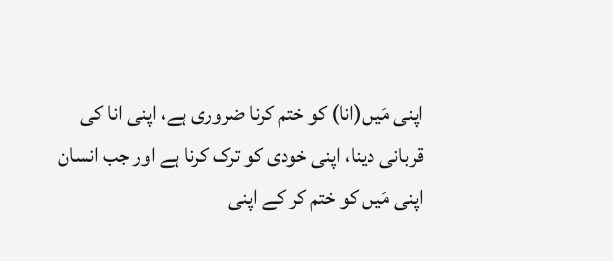اپنی مَیں(انا) کو ختم کرنا ضروری ہے، اپنی انا کی قربانی دینا، اپنی خودی کو ترک کرنا ہے اور جب انسان اپنی مَیں کو ختم کر کے اپنی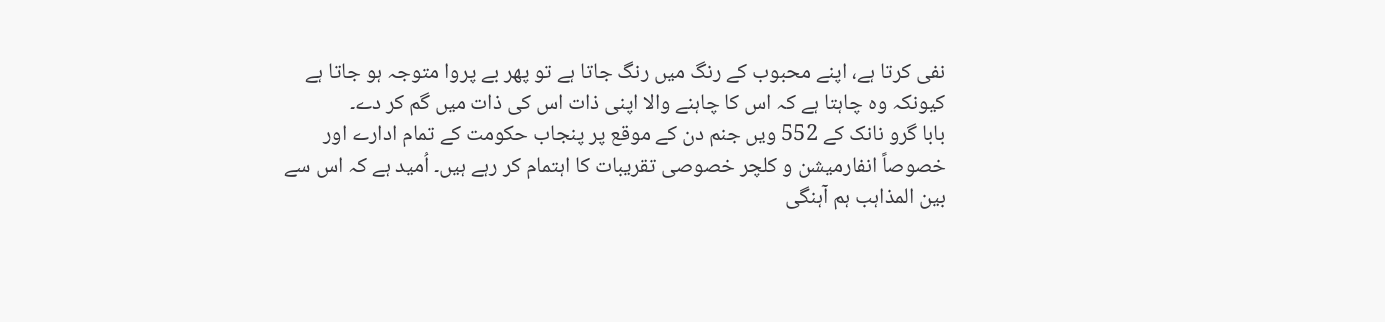نفی کرتا ہے، اپنے محبوب کے رنگ میں رنگ جاتا ہے تو پھر بے پروا متوجہ ہو جاتا ہے کیونکہ وہ چاہتا ہے کہ اس کا چاہنے والا اپنی ذات اس کی ذات میں گم کر دے۔
بابا گرو نانک کے 552 ویں جنم دن کے موقع پر پنجاب حکومت کے تمام ادارے اور خصوصاً انفارمیشن و کلچر خصوصی تقریبات کا اہتمام کر رہے ہیں۔ اُمید ہے کہ اس سے بین المذاہب ہم آہنگی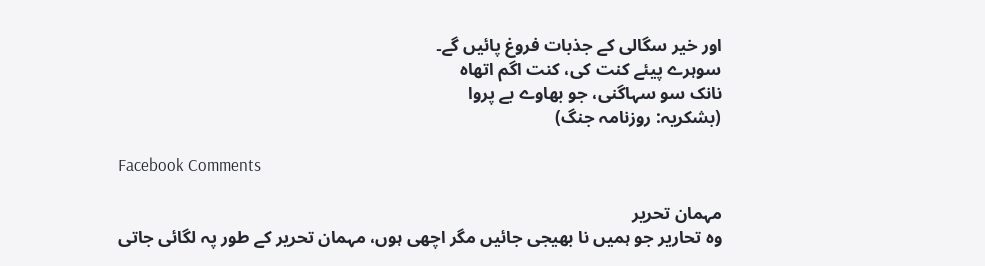اور خیر سگالی کے جذبات فروغ پائیں گے۔
سوہرے پیئے کنت کی، کنت اگم اتھاہ
نانک سو سہاگنی، جو بھاوے بے پروا
(بشکریہ: روزنامہ جنگ)

Facebook Comments

مہمان تحریر
وہ تحاریر جو ہمیں نا بھیجی جائیں مگر اچھی ہوں، مہمان تحریر کے طور پہ لگائی جاتی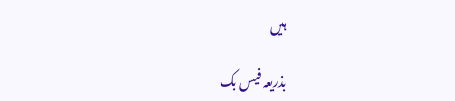ہیں

بذریعہ فیس بک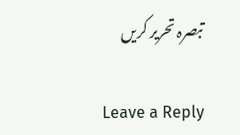تبصرہ تحریر کریں

Leave a Reply